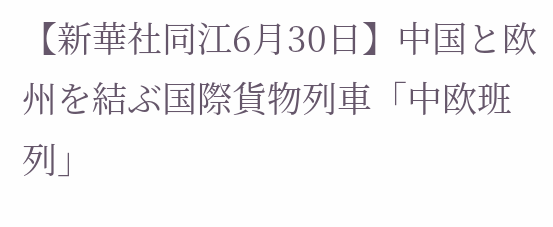【新華社同江6月30日】中国と欧州を結ぶ国際貨物列車「中欧班列」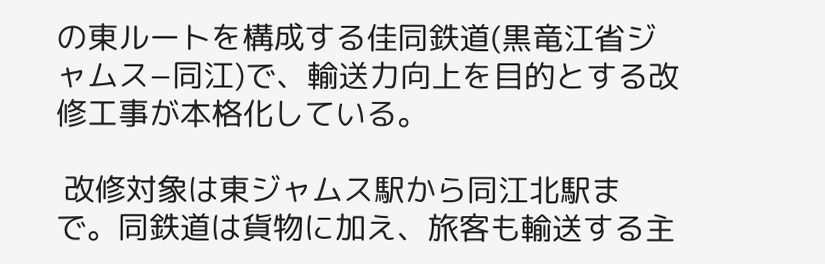の東ルートを構成する佳同鉄道(黒竜江省ジャムス−同江)で、輸送力向上を目的とする改修工事が本格化している。

 改修対象は東ジャムス駅から同江北駅まで。同鉄道は貨物に加え、旅客も輸送する主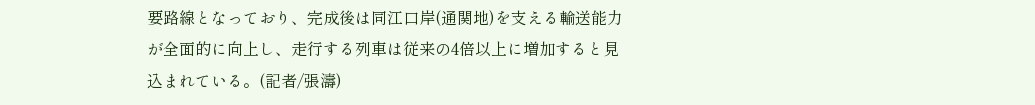要路線となっており、完成後は同江口岸(通関地)を支える輸送能力が全面的に向上し、走行する列車は従来の4倍以上に増加すると見込まれている。(記者/張濤)